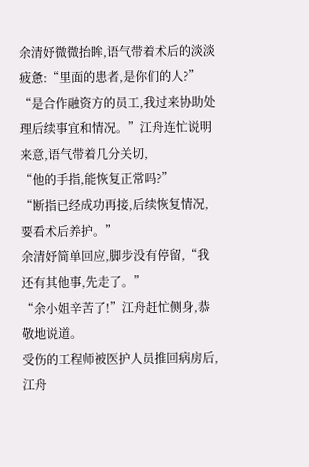余清妤微微抬眸,语气带着术后的淡淡疲惫:“里面的患者,是你们的人?”
“是合作融资方的员工,我过来协助处理后续事宜和情况。”江舟连忙说明来意,语气带着几分关切,
“他的手指,能恢复正常吗?”
“断指已经成功再接,后续恢复情况,要看术后养护。”
余清妤简单回应,脚步没有停留,“我还有其他事,先走了。”
“余小姐辛苦了!”江舟赶忙侧身,恭敬地说道。
受伤的工程师被医护人员推回病房后,江舟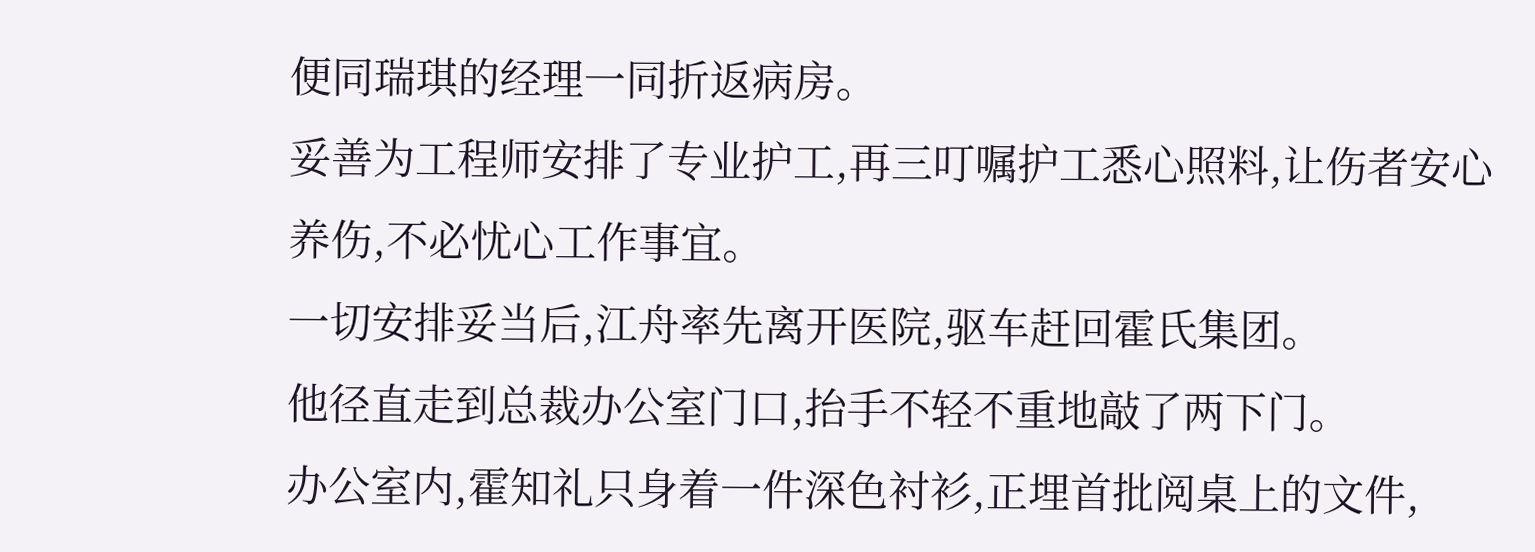便同瑞琪的经理一同折返病房。
妥善为工程师安排了专业护工,再三叮嘱护工悉心照料,让伤者安心养伤,不必忧心工作事宜。
一切安排妥当后,江舟率先离开医院,驱车赶回霍氏集团。
他径直走到总裁办公室门口,抬手不轻不重地敲了两下门。
办公室内,霍知礼只身着一件深色衬衫,正埋首批阅桌上的文件,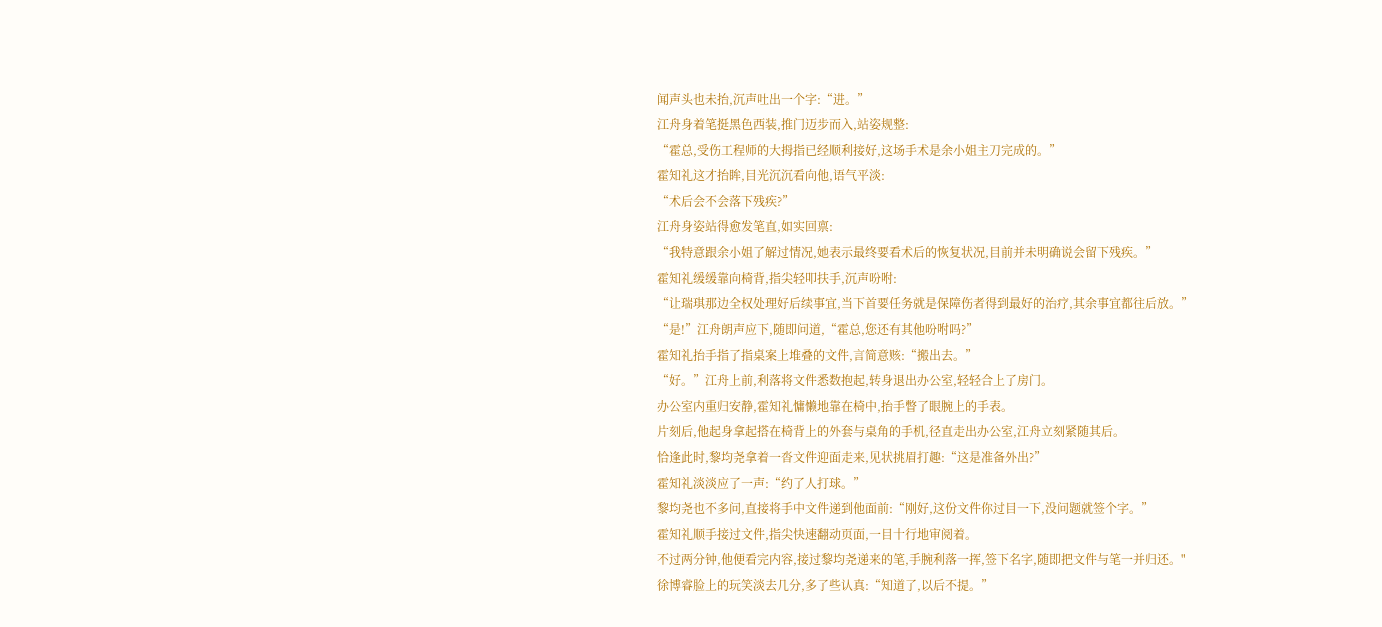闻声头也未抬,沉声吐出一个字:“进。”
江舟身着笔挺黑色西装,推门迈步而入,站姿规整:
“霍总,受伤工程师的大拇指已经顺利接好,这场手术是余小姐主刀完成的。”
霍知礼这才抬眸,目光沉沉看向他,语气平淡:
“术后会不会落下残疾?”
江舟身姿站得愈发笔直,如实回禀:
“我特意跟余小姐了解过情况,她表示最终要看术后的恢复状况,目前并未明确说会留下残疾。”
霍知礼缓缓靠向椅背,指尖轻叩扶手,沉声吩咐:
“让瑞琪那边全权处理好后续事宜,当下首要任务就是保障伤者得到最好的治疗,其余事宜都往后放。”
“是!”江舟朗声应下,随即问道,“霍总,您还有其他吩咐吗?”
霍知礼抬手指了指桌案上堆叠的文件,言简意赅:“搬出去。”
“好。”江舟上前,利落将文件悉数抱起,转身退出办公室,轻轻合上了房门。
办公室内重归安静,霍知礼慵懒地靠在椅中,抬手瞥了眼腕上的手表。
片刻后,他起身拿起搭在椅背上的外套与桌角的手机,径直走出办公室,江舟立刻紧随其后。
恰逢此时,黎均尧拿着一沓文件迎面走来,见状挑眉打趣:“这是准备外出?”
霍知礼淡淡应了一声:“约了人打球。”
黎均尧也不多问,直接将手中文件递到他面前:“刚好,这份文件你过目一下,没问题就签个字。”
霍知礼顺手接过文件,指尖快速翻动页面,一目十行地审阅着。
不过两分钟,他便看完内容,接过黎均尧递来的笔,手腕利落一挥,签下名字,随即把文件与笔一并归还。"
徐博睿脸上的玩笑淡去几分,多了些认真:“知道了,以后不提。”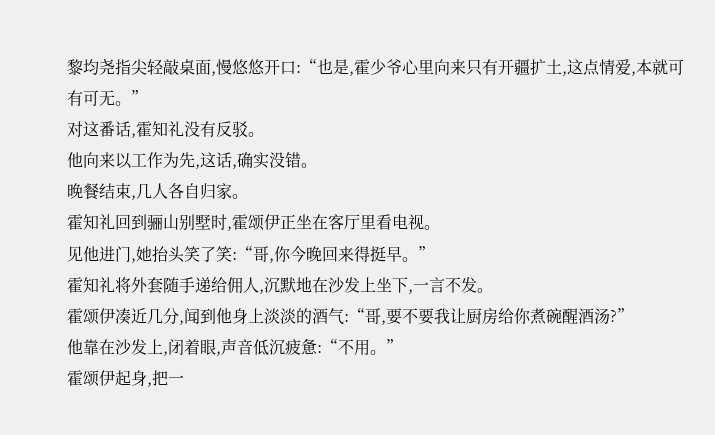黎均尧指尖轻敲桌面,慢悠悠开口:“也是,霍少爷心里向来只有开疆扩土,这点情爱,本就可有可无。”
对这番话,霍知礼没有反驳。
他向来以工作为先,这话,确实没错。
晚餐结束,几人各自归家。
霍知礼回到骊山别墅时,霍颂伊正坐在客厅里看电视。
见他进门,她抬头笑了笑:“哥,你今晚回来得挺早。”
霍知礼将外套随手递给佣人,沉默地在沙发上坐下,一言不发。
霍颂伊凑近几分,闻到他身上淡淡的酒气:“哥,要不要我让厨房给你煮碗醒酒汤?”
他靠在沙发上,闭着眼,声音低沉疲惫:“不用。”
霍颂伊起身,把一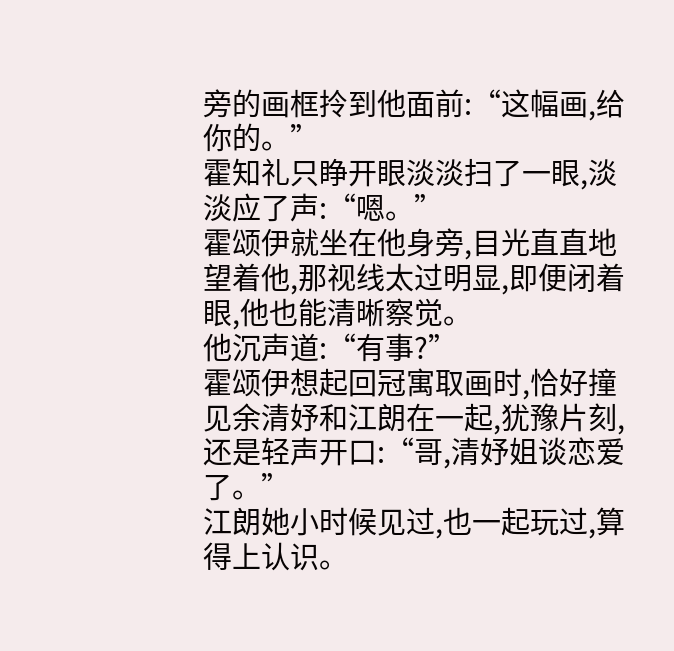旁的画框拎到他面前:“这幅画,给你的。”
霍知礼只睁开眼淡淡扫了一眼,淡淡应了声:“嗯。”
霍颂伊就坐在他身旁,目光直直地望着他,那视线太过明显,即便闭着眼,他也能清晰察觉。
他沉声道:“有事?”
霍颂伊想起回冠寓取画时,恰好撞见余清妤和江朗在一起,犹豫片刻,还是轻声开口:“哥,清妤姐谈恋爱了。”
江朗她小时候见过,也一起玩过,算得上认识。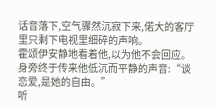话音落下,空气骤然沉寂下来,偌大的客厅里只剩下电视里细碎的声响。
霍颂伊安静地看着他,以为他不会回应。
身旁终于传来他低沉而平静的声音:“谈恋爱,是她的自由。”
听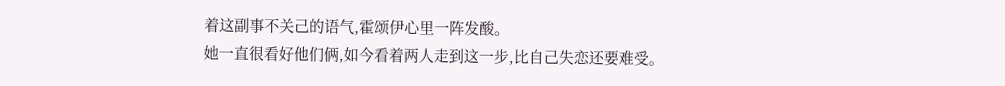着这副事不关己的语气,霍颂伊心里一阵发酸。
她一直很看好他们俩,如今看着两人走到这一步,比自己失恋还要难受。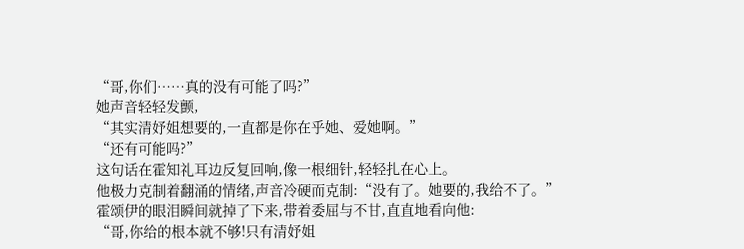“哥,你们……真的没有可能了吗?”
她声音轻轻发颤,
“其实清妤姐想要的,一直都是你在乎她、爱她啊。”
“还有可能吗?”
这句话在霍知礼耳边反复回响,像一根细针,轻轻扎在心上。
他极力克制着翻涌的情绪,声音冷硬而克制:“没有了。她要的,我给不了。”
霍颂伊的眼泪瞬间就掉了下来,带着委屈与不甘,直直地看向他:
“哥,你给的根本就不够!只有清妤姐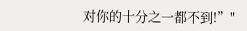对你的十分之一都不到!”"